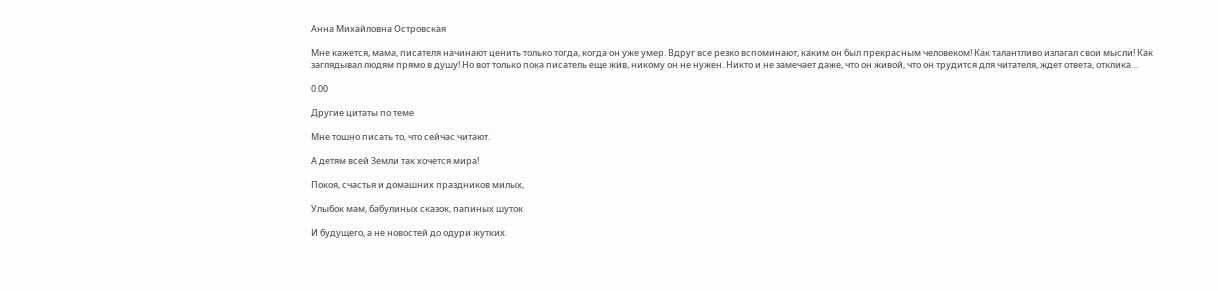Анна Михайловна Островская

Мне кажется, мама, писателя начинают ценить только тогда, когда он уже умер. Вдруг все резко вспоминают, каким он был прекрасным человеком! Как талантливо излагал свои мысли! Как заглядывал людям прямо в душу! Но вот только пока писатель еще жив, никому он не нужен. Никто и не замечает даже, что он живой, что он трудится для читателя, ждет ответа, отклика…

0.00

Другие цитаты по теме

Мне тошно писать то, что сейчас читают.

А детям всей Земли так хочется мира!

Покоя, счастья и домашних праздников милых,

Улыбок мам, бабулиных сказок, папиных шуток

И будущего, а не новостей до одури жутких.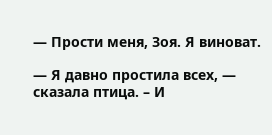— Прости меня, Зоя. Я виноват.

— Я давно простила всех, — сказала птица. – И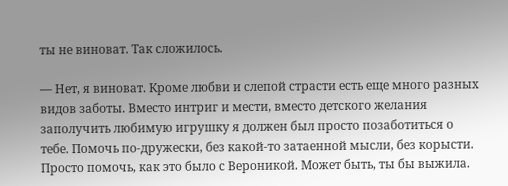ты не виноват. Так сложилось.

— Нет, я виноват. Кроме любви и слепой страсти есть еще много разных видов заботы. Вместо интриг и мести, вместо детского желания заполучить любимую игрушку я должен был просто позаботиться о тебе. Помочь по-дружески, без какой-то затаенной мысли, без корысти. Просто помочь, как это было с Вероникой. Может быть, ты бы выжила.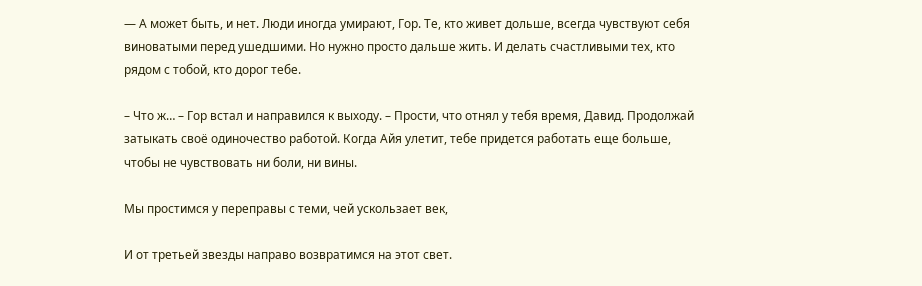— А может быть, и нет. Люди иногда умирают, Гор. Те, кто живет дольше, всегда чувствуют себя виноватыми перед ушедшими. Но нужно просто дальше жить. И делать счастливыми тех, кто рядом с тобой, кто дорог тебе.

– Что ж… – Гор встал и направился к выходу. – Прости, что отнял у тебя время, Давид. Продолжай затыкать своё одиночество работой. Когда Айя улетит, тебе придется работать еще больше, чтобы не чувствовать ни боли, ни вины.

Мы простимся у переправы с теми, чей ускользает век,

И от третьей звезды направо возвратимся на этот свет.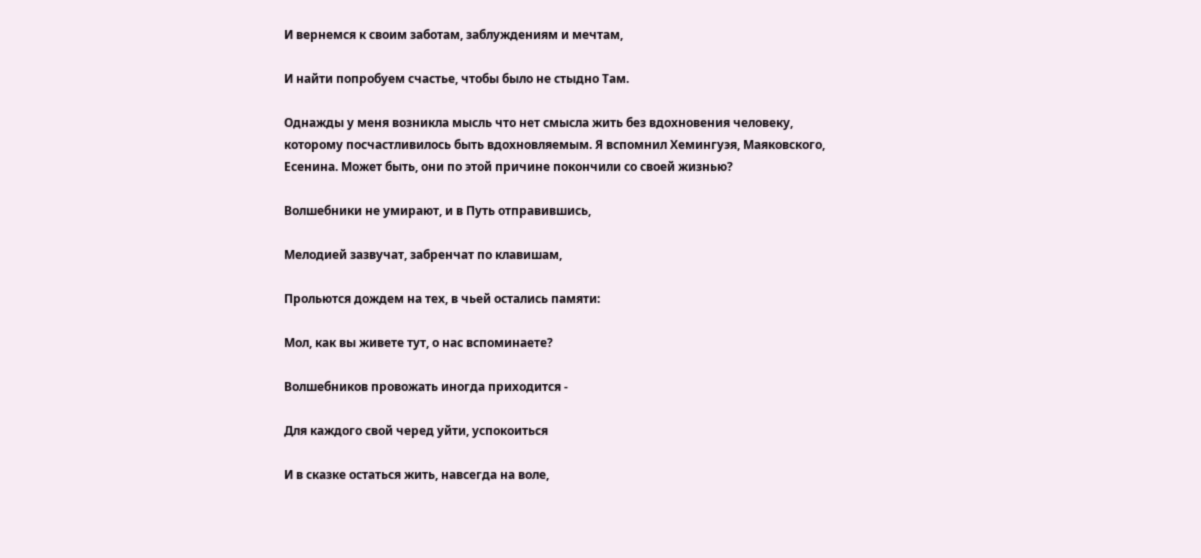И вернемся к своим заботам, заблуждениям и мечтам,

И найти попробуем счастье, чтобы было не стыдно Там.

Однажды у меня возникла мысль что нет смысла жить без вдохновения человеку, которому посчастливилось быть вдохновляемым. Я вспомнил Хемингуэя, Маяковского, Есенина. Может быть, они по этой причине покончили со своей жизнью?

Волшебники не умирают, и в Путь отправившись,

Мелодией зазвучат, забренчат по клавишам,

Прольются дождем на тех, в чьей остались памяти:

Мол, как вы живете тут, о нас вспоминаете?

Волшебников провожать иногда приходится -

Для каждого свой черед уйти, успокоиться

И в сказке остаться жить, навсегда на воле,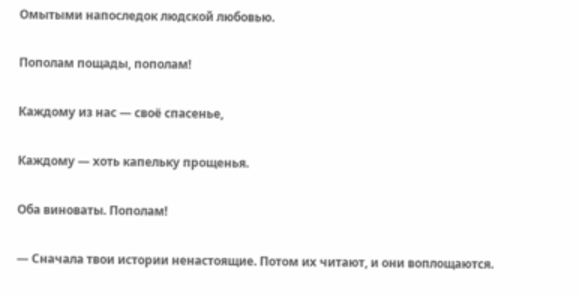Омытыми напоследок людской любовью.

Пополам пощады, пополам!

Каждому из нас — своё спасенье,

Каждому — хоть капельку прощенья.

Оба виноваты. Пополам!

— Сначала твои истории ненастоящие. Потом их читают, и они воплощаются.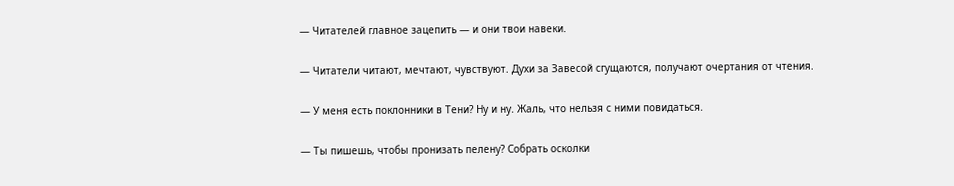— Читателей главное зацепить — и они твои навеки.

— Читатели читают, мечтают, чувствуют. Духи за Завесой сгущаются, получают очертания от чтения.

— У меня есть поклонники в Тени? Ну и ну. Жаль, что нельзя с ними повидаться.

— Ты пишешь, чтобы пронизать пелену? Собрать осколки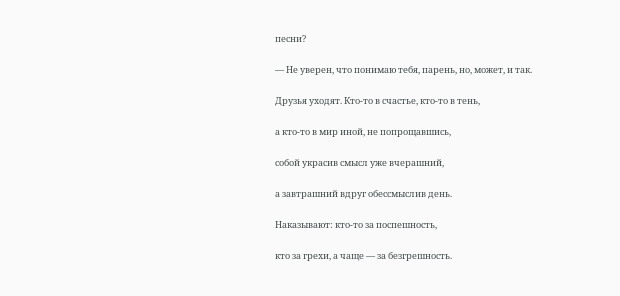песни?

— Не уверен, что понимаю тебя, парень, но, может, и так.

Друзья уходят. Кто-то в счастье, кто-то в тень,

а кто-то в мир иной, не попрощавшись,

собой украсив смысл уже вчерашний,

а завтрашний вдруг обессмыслив день.

Наказывают: кто-то за поспешность,

кто за грехи, а чаще — за безгрешность.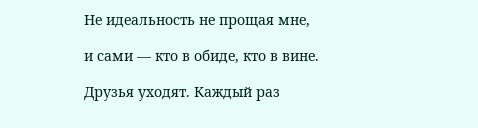Не идеальность не прощая мне,

и сами — кто в обиде, кто в вине.

Друзья уходят. Каждый раз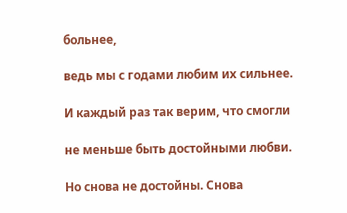больнее,

ведь мы с годами любим их сильнее.

И каждый раз так верим, что смогли

не меньше быть достойными любви.

Но снова не достойны. Снова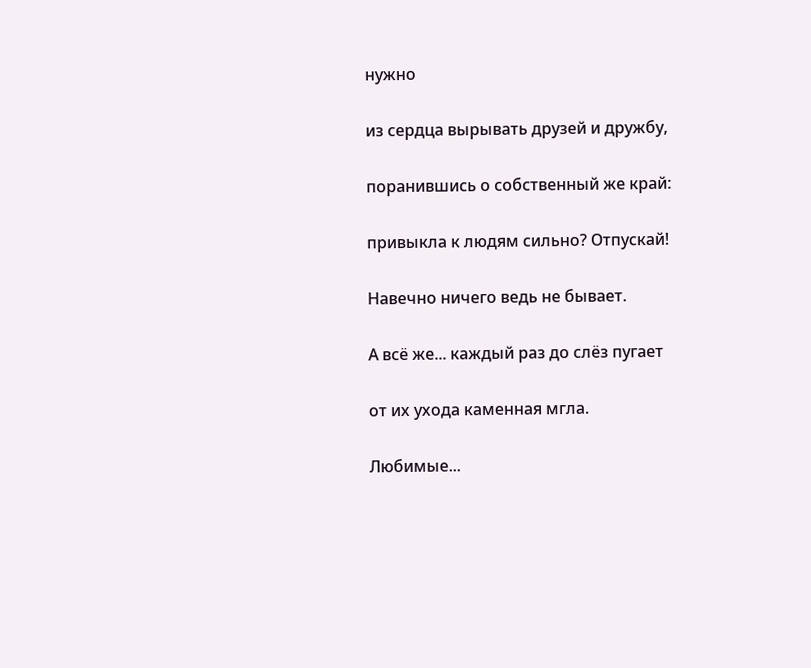нужно

из сердца вырывать друзей и дружбу,

поранившись о собственный же край:

привыкла к людям сильно? Отпускай!

Навечно ничего ведь не бывает.

А всё же... каждый раз до слёз пугает

от их ухода каменная мгла.

Любимые...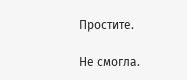Простите.

Не смогла.